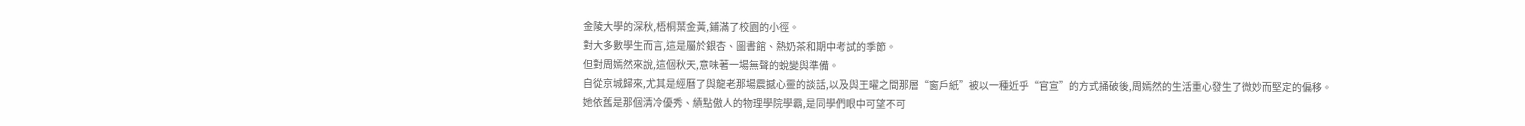金陵大學的深秋,梧桐葉金黃,鋪滿了校園的小徑。
對大多數學生而言,這是屬於銀杏、圖書館、熱奶茶和期中考試的季節。
但對周嫣然來說,這個秋天,意味著一場無聲的蛻變與準備。
自從京城歸來,尤其是經曆了與龍老那場震撼心靈的談話,以及與王曜之間那層“窗戶紙”被以一種近乎“官宣”的方式捅破後,周嫣然的生活重心發生了微妙而堅定的偏移。
她依舊是那個清冷優秀、績點傲人的物理學院學霸,是同學們眼中可望不可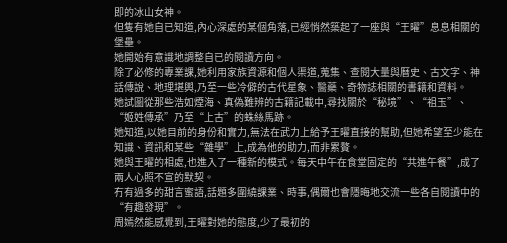即的冰山女神。
但隻有她自已知道,內心深處的某個角落,已經悄然築起了一座與“王曜”息息相關的堡壘。
她開始有意識地調整自已的閱讀方向。
除了必修的專業課,她利用家族資源和個人渠道,蒐集、查閱大量與曆史、古文字、神話傳說、地理堪輿,乃至一些冷僻的古代星象、醫藥、奇物誌相關的書籍和資料。
她試圖從那些浩如煙海、真偽難辨的古籍記載中,尋找關於“秘境”、“祖玉”、“姬姓傳承”乃至“上古”的蛛絲馬跡。
她知道,以她目前的身份和實力,無法在武力上給予王曜直接的幫助,但她希望至少能在知識、資訊和某些“雜學”上,成為他的助力,而非累贅。
她與王曜的相處,也進入了一種新的模式。每天中午在食堂固定的“共進午餐”,成了兩人心照不宣的默契。
冇有過多的甜言蜜語,話題多圍繞課業、時事,偶爾也會隱晦地交流一些各自閱讀中的“有趣發現”。
周嫣然能感覺到,王曜對她的態度,少了最初的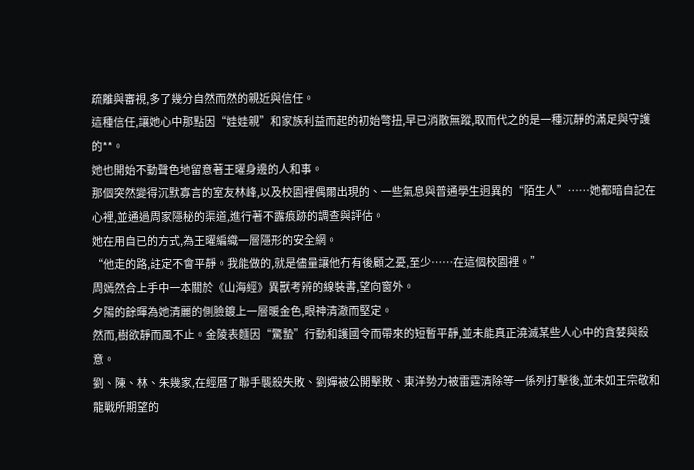疏離與審視,多了幾分自然而然的親近與信任。
這種信任,讓她心中那點因“娃娃親”和家族利益而起的初始彆扭,早已消散無蹤,取而代之的是一種沉靜的滿足與守護的**。
她也開始不動聲色地留意著王曜身邊的人和事。
那個突然變得沉默寡言的室友林峰,以及校園裡偶爾出現的、一些氣息與普通學生迥異的“陌生人”……她都暗自記在心裡,並通過周家隱秘的渠道,進行著不露痕跡的調查與評估。
她在用自已的方式,為王曜編織一層隱形的安全網。
“他走的路,註定不會平靜。我能做的,就是儘量讓他冇有後顧之憂,至少……在這個校園裡。”
周嫣然合上手中一本關於《山海經》異獸考辨的線裝書,望向窗外。
夕陽的餘暉為她清麗的側臉鍍上一層暖金色,眼神清澈而堅定。
然而,樹欲靜而風不止。金陵表麵因“驚蟄”行動和護國令而帶來的短暫平靜,並未能真正澆滅某些人心中的貪婪與殺意。
劉、陳、林、朱幾家,在經曆了聯手襲殺失敗、劉嬋被公開擊敗、東洋勢力被雷霆清除等一係列打擊後,並未如王宗敬和龍戰所期望的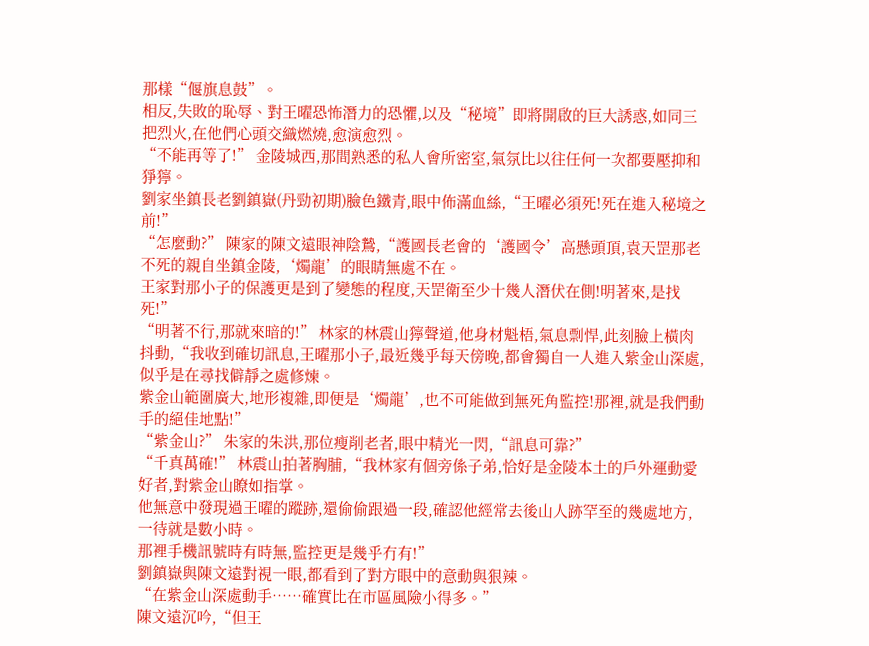那樣“偃旗息鼓”。
相反,失敗的恥辱、對王曜恐怖潛力的恐懼,以及“秘境”即將開啟的巨大誘惑,如同三把烈火,在他們心頭交織燃燒,愈演愈烈。
“不能再等了!” 金陵城西,那間熟悉的私人會所密室,氣氛比以往任何一次都要壓抑和猙獰。
劉家坐鎮長老劉鎮嶽(丹勁初期)臉色鐵青,眼中佈滿血絲,“王曜必須死!死在進入秘境之前!”
“怎麼動?” 陳家的陳文遠眼神陰鷙,“護國長老會的‘護國令’高懸頭頂,袁天罡那老不死的親自坐鎮金陵,‘燭龍’的眼睛無處不在。
王家對那小子的保護更是到了變態的程度,天罡衛至少十幾人潛伏在側!明著來,是找死!”
“明著不行,那就來暗的!” 林家的林震山獰聲道,他身材魁梧,氣息剽悍,此刻臉上橫肉抖動,“我收到確切訊息,王曜那小子,最近幾乎每天傍晚,都會獨自一人進入紫金山深處,似乎是在尋找僻靜之處修煉。
紫金山範圍廣大,地形複雜,即便是‘燭龍’,也不可能做到無死角監控!那裡,就是我們動手的絕佳地點!”
“紫金山?” 朱家的朱洪,那位瘦削老者,眼中精光一閃,“訊息可靠?”
“千真萬確!” 林震山拍著胸脯,“我林家有個旁係子弟,恰好是金陵本土的戶外運動愛好者,對紫金山瞭如指掌。
他無意中發現過王曜的蹤跡,還偷偷跟過一段,確認他經常去後山人跡罕至的幾處地方,一待就是數小時。
那裡手機訊號時有時無,監控更是幾乎冇有!”
劉鎮嶽與陳文遠對視一眼,都看到了對方眼中的意動與狠辣。
“在紫金山深處動手……確實比在市區風險小得多。”
陳文遠沉吟,“但王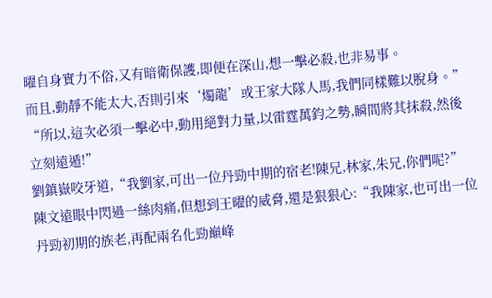曜自身實力不俗,又有暗衛保護,即便在深山,想一擊必殺,也非易事。
而且,動靜不能太大,否則引來‘燭龍’或王家大隊人馬,我們同樣難以脫身。”
“所以,這次必須一擊必中,動用絕對力量,以雷霆萬鈞之勢,瞬間將其抹殺,然後立刻遠遁!”
劉鎮嶽咬牙道,“我劉家,可出一位丹勁中期的宿老!陳兄,林家,朱兄,你們呢?”
陳文遠眼中閃過一絲肉痛,但想到王曜的威脅,還是狠狠心:“我陳家,也可出一位丹勁初期的族老,再配兩名化勁巔峰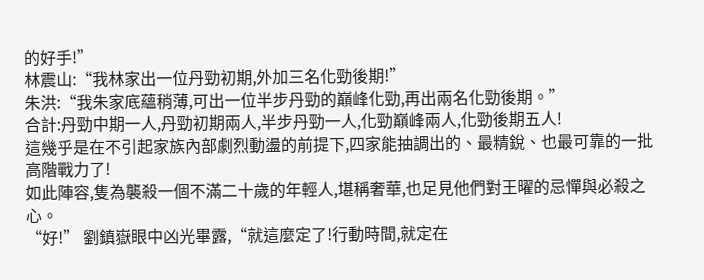的好手!”
林震山:“我林家出一位丹勁初期,外加三名化勁後期!”
朱洪:“我朱家底蘊稍薄,可出一位半步丹勁的巔峰化勁,再出兩名化勁後期。”
合計:丹勁中期一人,丹勁初期兩人,半步丹勁一人,化勁巔峰兩人,化勁後期五人!
這幾乎是在不引起家族內部劇烈動盪的前提下,四家能抽調出的、最精銳、也最可靠的一批高階戰力了!
如此陣容,隻為襲殺一個不滿二十歲的年輕人,堪稱奢華,也足見他們對王曜的忌憚與必殺之心。
“好!” 劉鎮嶽眼中凶光畢露,“就這麼定了!行動時間,就定在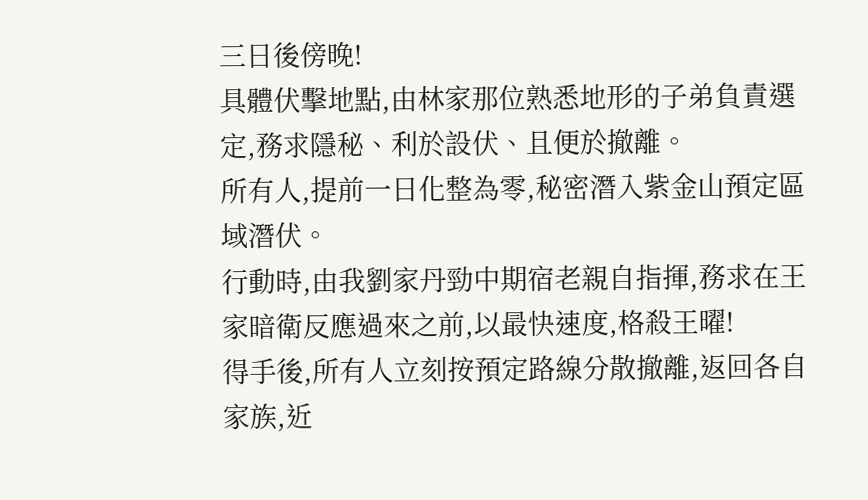三日後傍晚!
具體伏擊地點,由林家那位熟悉地形的子弟負責選定,務求隱秘、利於設伏、且便於撤離。
所有人,提前一日化整為零,秘密潛入紫金山預定區域潛伏。
行動時,由我劉家丹勁中期宿老親自指揮,務求在王家暗衛反應過來之前,以最快速度,格殺王曜!
得手後,所有人立刻按預定路線分散撤離,返回各自家族,近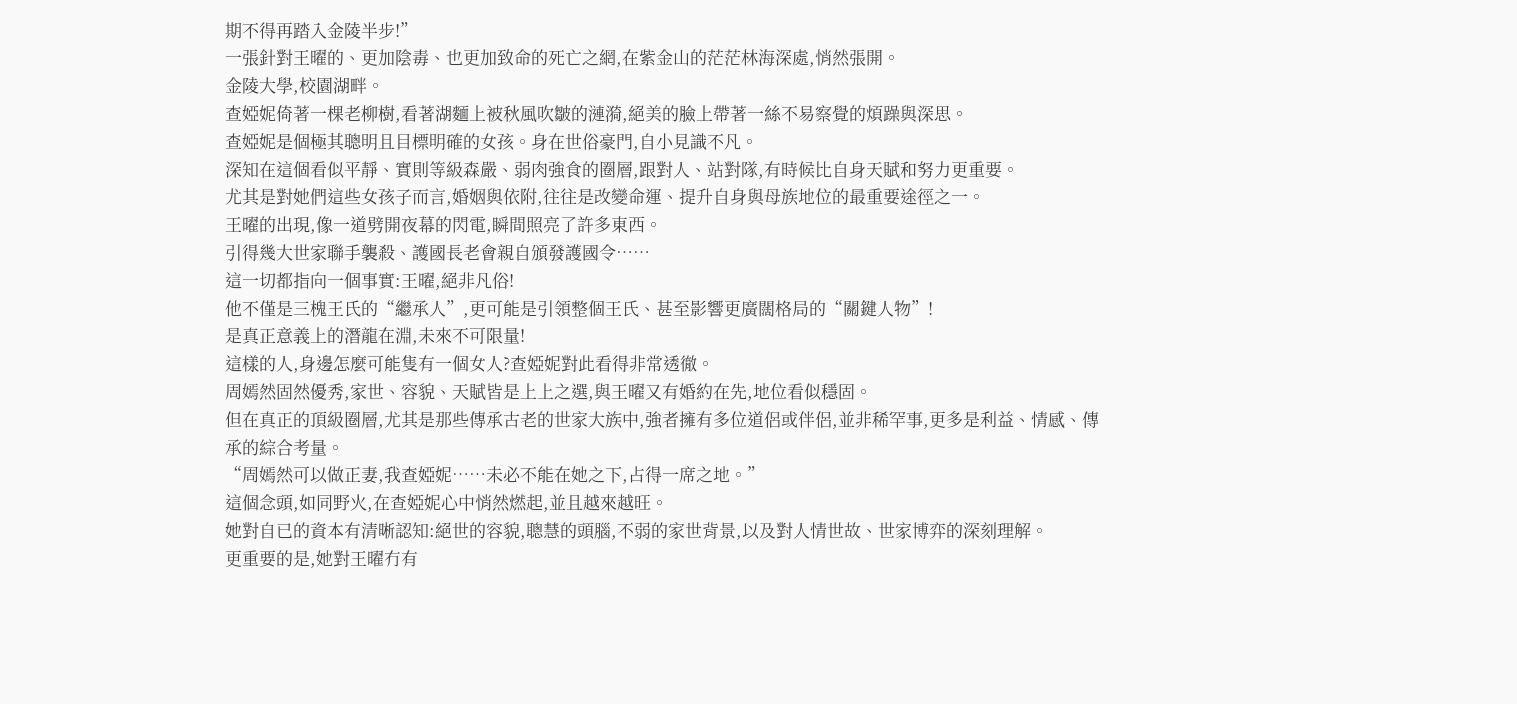期不得再踏入金陵半步!”
一張針對王曜的、更加陰毒、也更加致命的死亡之網,在紫金山的茫茫林海深處,悄然張開。
金陵大學,校園湖畔。
查婭妮倚著一棵老柳樹,看著湖麵上被秋風吹皺的漣漪,絕美的臉上帶著一絲不易察覺的煩躁與深思。
查婭妮是個極其聰明且目標明確的女孩。身在世俗豪門,自小見識不凡。
深知在這個看似平靜、實則等級森嚴、弱肉強食的圈層,跟對人、站對隊,有時候比自身天賦和努力更重要。
尤其是對她們這些女孩子而言,婚姻與依附,往往是改變命運、提升自身與母族地位的最重要途徑之一。
王曜的出現,像一道劈開夜幕的閃電,瞬間照亮了許多東西。
引得幾大世家聯手襲殺、護國長老會親自頒發護國令……
這一切都指向一個事實:王曜,絕非凡俗!
他不僅是三槐王氏的“繼承人”,更可能是引領整個王氏、甚至影響更廣闊格局的“關鍵人物”!
是真正意義上的潛龍在淵,未來不可限量!
這樣的人,身邊怎麼可能隻有一個女人?查婭妮對此看得非常透徹。
周嫣然固然優秀,家世、容貌、天賦皆是上上之選,與王曜又有婚約在先,地位看似穩固。
但在真正的頂級圈層,尤其是那些傳承古老的世家大族中,強者擁有多位道侶或伴侶,並非稀罕事,更多是利益、情感、傳承的綜合考量。
“周嫣然可以做正妻,我查婭妮……未必不能在她之下,占得一席之地。”
這個念頭,如同野火,在查婭妮心中悄然燃起,並且越來越旺。
她對自已的資本有清晰認知:絕世的容貌,聰慧的頭腦,不弱的家世背景,以及對人情世故、世家博弈的深刻理解。
更重要的是,她對王曜冇有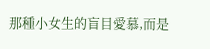那種小女生的盲目愛慕,而是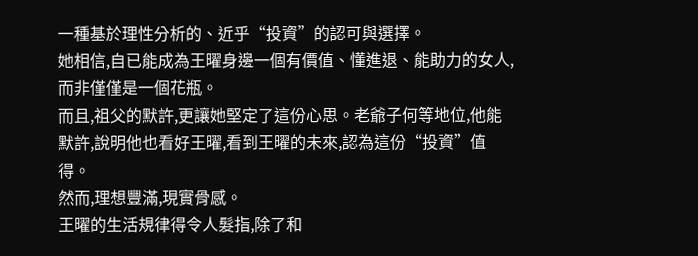一種基於理性分析的、近乎“投資”的認可與選擇。
她相信,自已能成為王曜身邊一個有價值、懂進退、能助力的女人,而非僅僅是一個花瓶。
而且,祖父的默許,更讓她堅定了這份心思。老爺子何等地位,他能默許,說明他也看好王曜,看到王曜的未來,認為這份“投資”值得。
然而,理想豐滿,現實骨感。
王曜的生活規律得令人髮指,除了和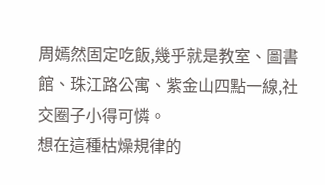周嫣然固定吃飯,幾乎就是教室、圖書館、珠江路公寓、紫金山四點一線,社交圈子小得可憐。
想在這種枯燥規律的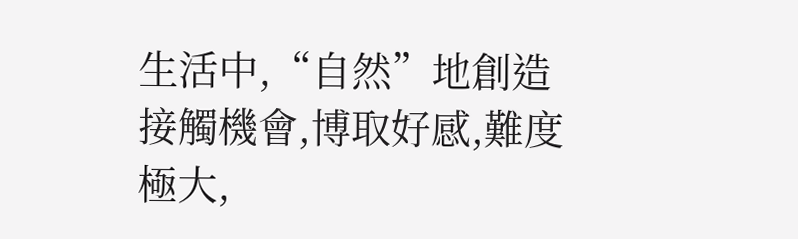生活中,“自然”地創造接觸機會,博取好感,難度極大,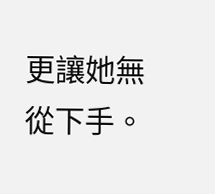更讓她無從下手。